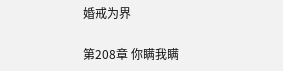婚戒为界

第208章 你瞒我瞒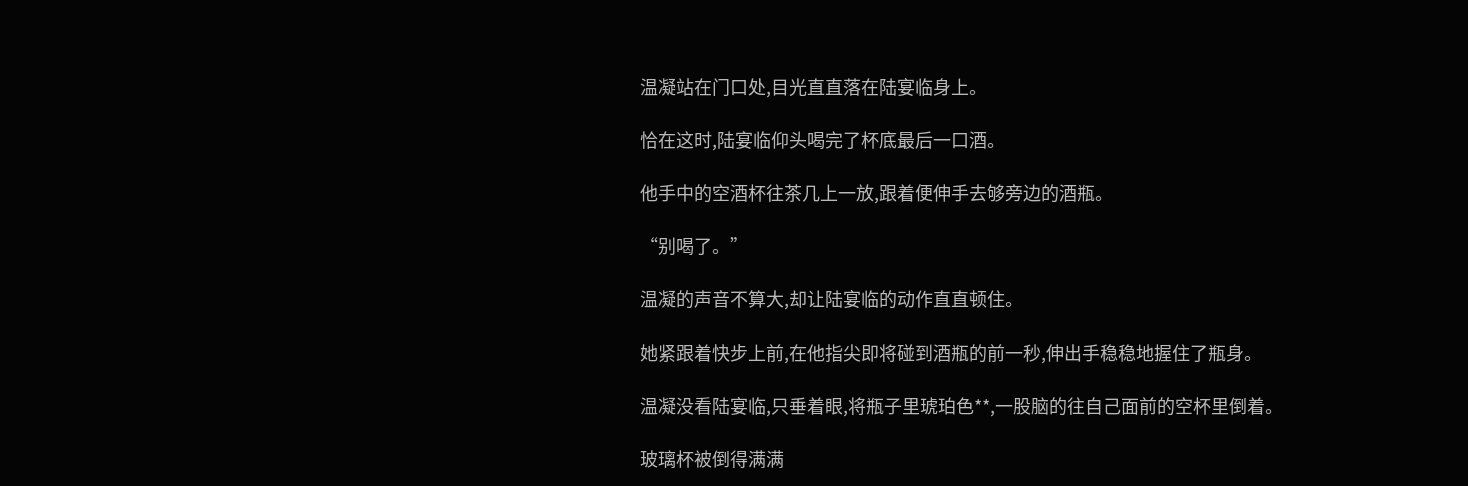温凝站在门口处,目光直直落在陆宴临身上。

恰在这时,陆宴临仰头喝完了杯底最后一口酒。

他手中的空酒杯往茶几上一放,跟着便伸手去够旁边的酒瓶。

“别喝了。”

温凝的声音不算大,却让陆宴临的动作直直顿住。

她紧跟着快步上前,在他指尖即将碰到酒瓶的前一秒,伸出手稳稳地握住了瓶身。

温凝没看陆宴临,只垂着眼,将瓶子里琥珀色**,一股脑的往自己面前的空杯里倒着。

玻璃杯被倒得满满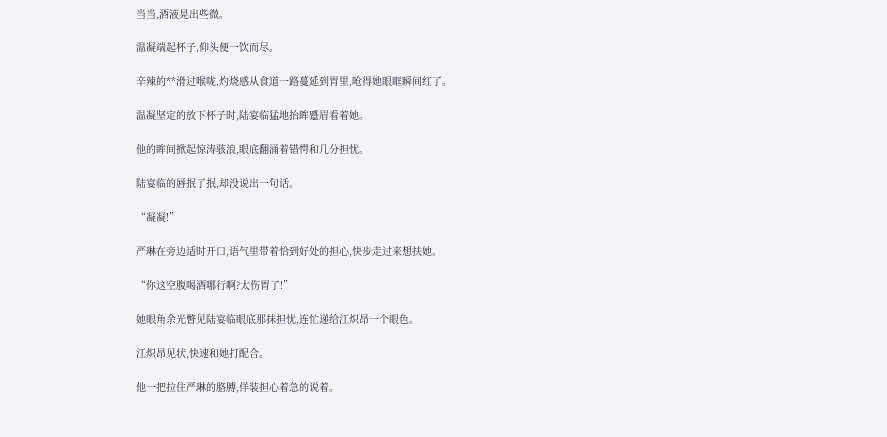当当,酒液晃出些微。

温凝端起杯子,仰头便一饮而尽。

辛辣的**滑过喉咙,灼烧感从食道一路蔓延到胃里,呛得她眼眶瞬间红了。

温凝坚定的放下杯子时,陆宴临猛地抬眸蹙眉看着她。

他的眸间掀起惊涛骇浪,眼底翻涌着错愕和几分担忧。

陆宴临的唇抿了抿,却没说出一句话。

“凝凝!”

严琳在旁边适时开口,语气里带着恰到好处的担心,快步走过来想扶她。

“你这空腹喝酒哪行啊?太伤胃了!”

她眼角余光瞥见陆宴临眼底那抹担忧,连忙递给江炽昂一个眼色。

江炽昂见状,快速和她打配合。

他一把拉住严琳的胳膊,佯装担心着急的说着。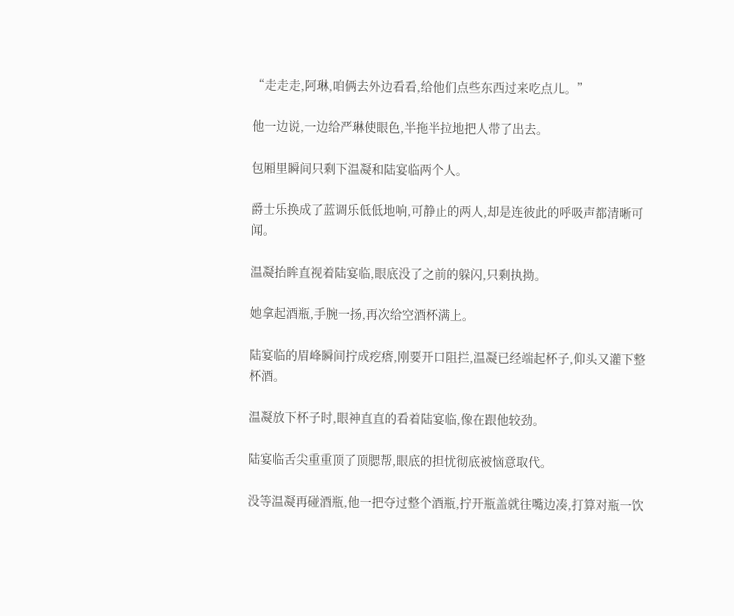“走走走,阿琳,咱俩去外边看看,给他们点些东西过来吃点儿。”

他一边说,一边给严琳使眼色,半拖半拉地把人带了出去。

包厢里瞬间只剩下温凝和陆宴临两个人。

爵士乐换成了蓝调乐低低地响,可静止的两人,却是连彼此的呼吸声都清晰可闻。

温凝抬眸直视着陆宴临,眼底没了之前的躲闪,只剩执拗。

她拿起酒瓶,手腕一扬,再次给空酒杯满上。

陆宴临的眉峰瞬间拧成疙瘩,刚要开口阻拦,温凝已经端起杯子,仰头又灌下整杯酒。

温凝放下杯子时,眼神直直的看着陆宴临,像在跟他较劲。

陆宴临舌尖重重顶了顶腮帮,眼底的担忧彻底被恼意取代。

没等温凝再碰酒瓶,他一把夺过整个酒瓶,拧开瓶盖就往嘴边凑,打算对瓶一饮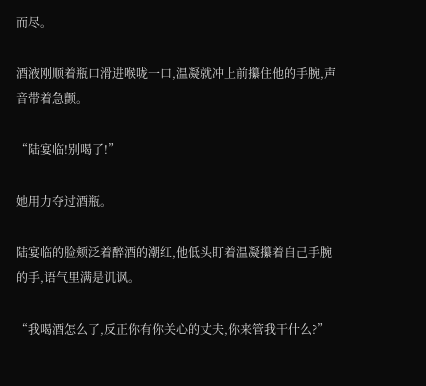而尽。

酒液刚顺着瓶口滑进喉咙一口,温凝就冲上前攥住他的手腕,声音带着急颤。

“陆宴临!别喝了!”

她用力夺过酒瓶。

陆宴临的脸颊泛着醉酒的潮红,他低头盯着温凝攥着自己手腕的手,语气里满是讥讽。

“我喝酒怎么了,反正你有你关心的丈夫,你来管我干什么?”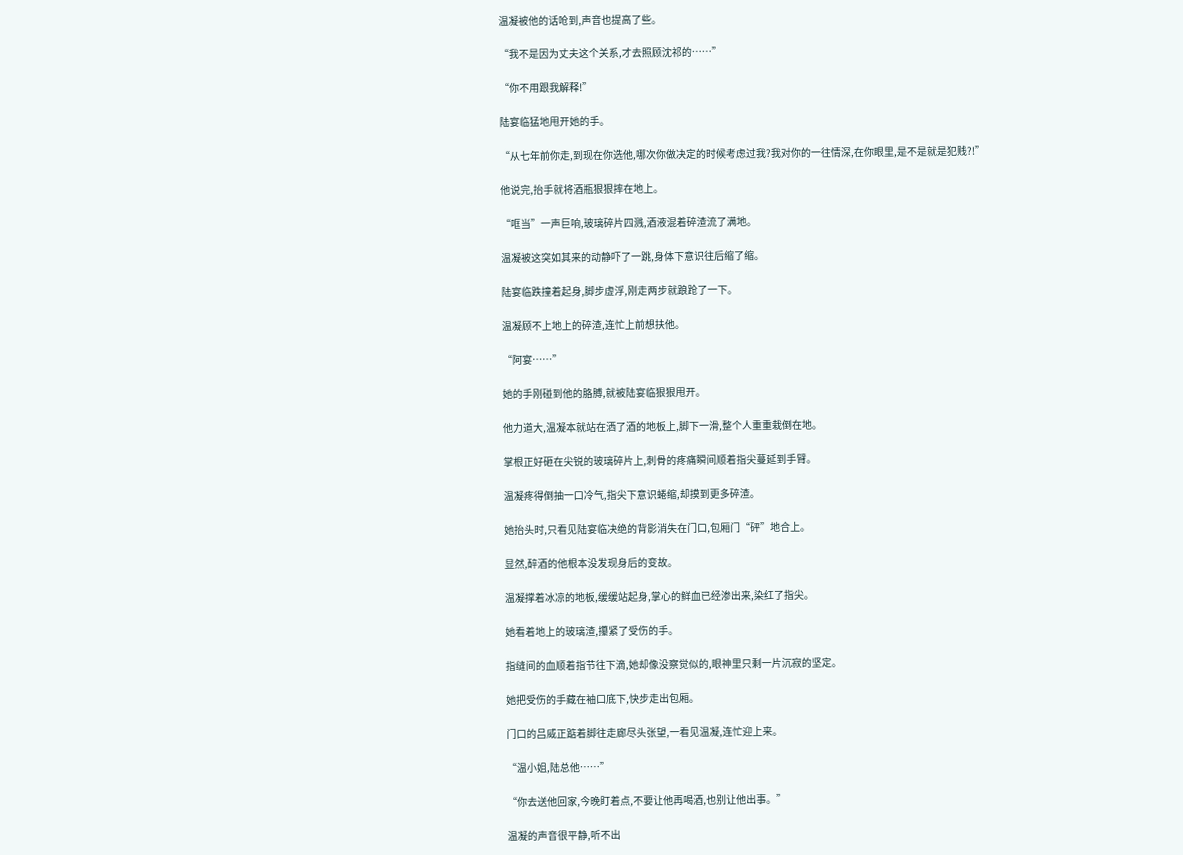温凝被他的话呛到,声音也提高了些。

“我不是因为丈夫这个关系,才去照顾沈祁的……”

“你不用跟我解释!”

陆宴临猛地甩开她的手。

“从七年前你走,到现在你选他,哪次你做决定的时候考虑过我?我对你的一往情深,在你眼里,是不是就是犯贱?!”

他说完,抬手就将酒瓶狠狠摔在地上。

“哐当”一声巨响,玻璃碎片四溅,酒液混着碎渣流了满地。

温凝被这突如其来的动静吓了一跳,身体下意识往后缩了缩。

陆宴临跌撞着起身,脚步虚浮,刚走两步就踉跄了一下。

温凝顾不上地上的碎渣,连忙上前想扶他。

“阿宴……”

她的手刚碰到他的胳膊,就被陆宴临狠狠甩开。

他力道大,温凝本就站在洒了酒的地板上,脚下一滑,整个人重重栽倒在地。

掌根正好砸在尖锐的玻璃碎片上,刺骨的疼痛瞬间顺着指尖蔓延到手臂。

温凝疼得倒抽一口冷气,指尖下意识蜷缩,却摸到更多碎渣。

她抬头时,只看见陆宴临决绝的背影消失在门口,包厢门“砰”地合上。

显然,醉酒的他根本没发现身后的变故。

温凝撑着冰凉的地板,缓缓站起身,掌心的鲜血已经渗出来,染红了指尖。

她看着地上的玻璃渣,攥紧了受伤的手。

指缝间的血顺着指节往下滴,她却像没察觉似的,眼神里只剩一片沉寂的坚定。

她把受伤的手藏在袖口底下,快步走出包厢。

门口的吕威正踮着脚往走廊尽头张望,一看见温凝,连忙迎上来。

“温小姐,陆总他……”

“你去送他回家,今晚盯着点,不要让他再喝酒,也别让他出事。”

温凝的声音很平静,听不出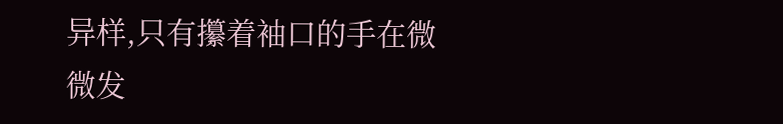异样,只有攥着袖口的手在微微发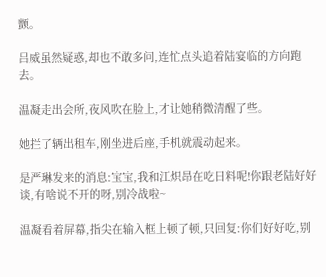颤。

吕威虽然疑惑,却也不敢多问,连忙点头追着陆宴临的方向跑去。

温凝走出会所,夜风吹在脸上,才让她稍微清醒了些。

她拦了辆出租车,刚坐进后座,手机就震动起来。

是严琳发来的消息:宝宝,我和江炽昂在吃日料呢!你跟老陆好好谈,有啥说不开的呀,别冷战啦~

温凝看着屏幕,指尖在输入框上顿了顿,只回复:你们好好吃,别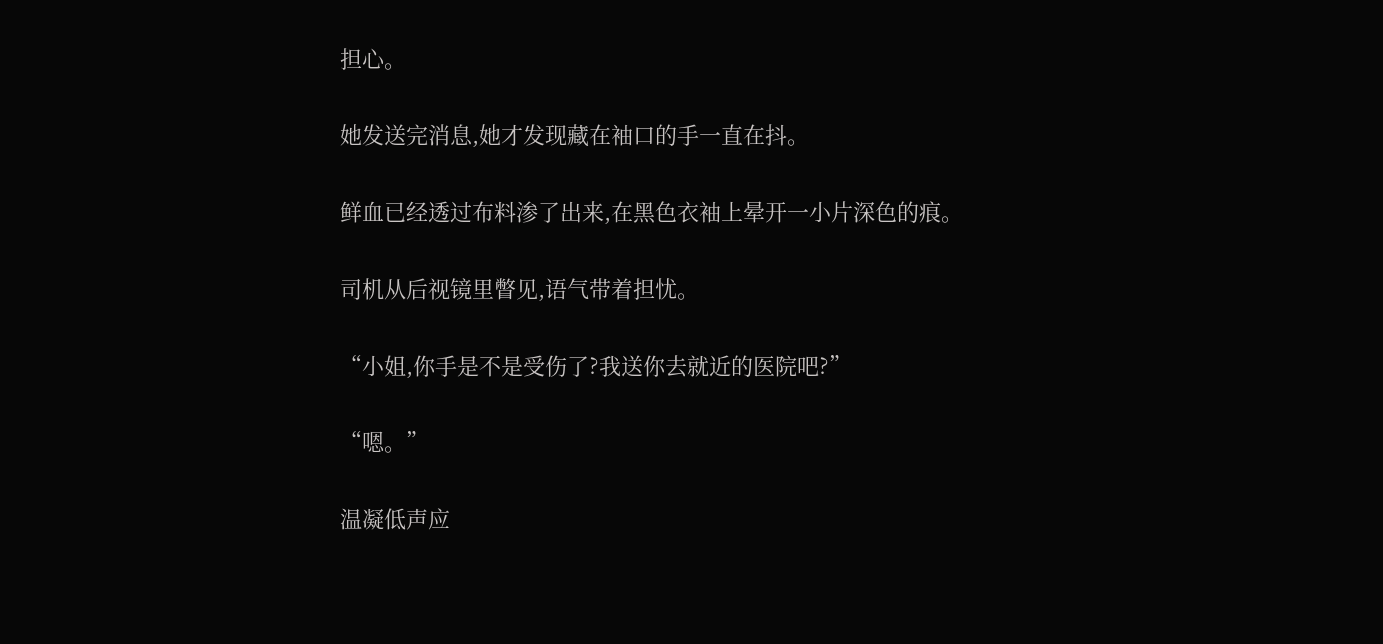担心。

她发送完消息,她才发现藏在袖口的手一直在抖。

鲜血已经透过布料渗了出来,在黑色衣袖上晕开一小片深色的痕。

司机从后视镜里瞥见,语气带着担忧。

“小姐,你手是不是受伤了?我送你去就近的医院吧?”

“嗯。”

温凝低声应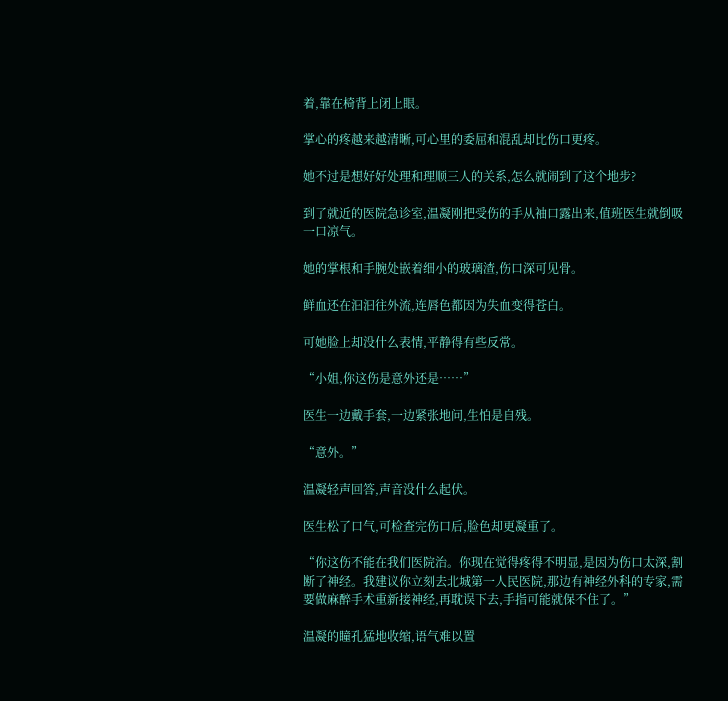着,靠在椅背上闭上眼。

掌心的疼越来越清晰,可心里的委屈和混乱却比伤口更疼。

她不过是想好好处理和理顺三人的关系,怎么就闹到了这个地步?

到了就近的医院急诊室,温凝刚把受伤的手从袖口露出来,值班医生就倒吸一口凉气。

她的掌根和手腕处嵌着细小的玻璃渣,伤口深可见骨。

鲜血还在汩汩往外流,连唇色都因为失血变得苍白。

可她脸上却没什么表情,平静得有些反常。

“小姐,你这伤是意外还是……”

医生一边戴手套,一边紧张地问,生怕是自残。

“意外。”

温凝轻声回答,声音没什么起伏。

医生松了口气,可检查完伤口后,脸色却更凝重了。

“你这伤不能在我们医院治。你现在觉得疼得不明显,是因为伤口太深,割断了神经。我建议你立刻去北城第一人民医院,那边有神经外科的专家,需要做麻醉手术重新接神经,再耽误下去,手指可能就保不住了。”

温凝的瞳孔猛地收缩,语气难以置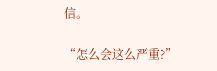信。

“怎么会这么严重?”